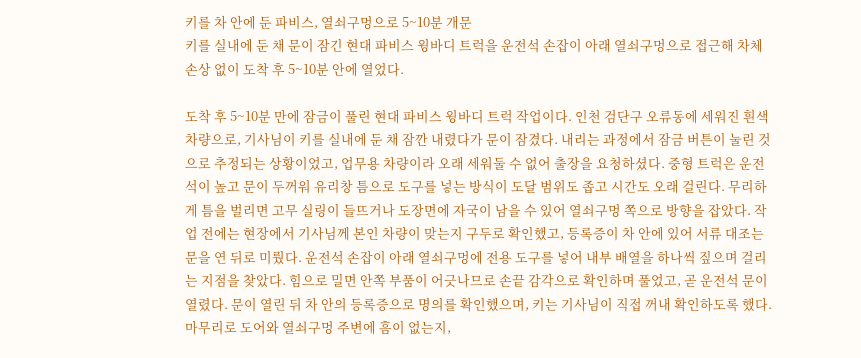키를 차 안에 둔 파비스, 열쇠구멍으로 5~10분 개문
키를 실내에 둔 채 문이 잠긴 현대 파비스 윙바디 트럭을 운전석 손잡이 아래 열쇠구멍으로 접근해 차체 손상 없이 도착 후 5~10분 안에 열었다.

도착 후 5~10분 만에 잠금이 풀린 현대 파비스 윙바디 트럭 작업이다. 인천 검단구 오류동에 세워진 흰색 차량으로, 기사님이 키를 실내에 둔 채 잠깐 내렸다가 문이 잠겼다. 내리는 과정에서 잠금 버튼이 눌린 것으로 추정되는 상황이었고, 업무용 차량이라 오래 세워둘 수 없어 출장을 요청하셨다. 중형 트럭은 운전석이 높고 문이 두꺼워 유리창 틈으로 도구를 넣는 방식이 도달 범위도 좁고 시간도 오래 걸린다. 무리하게 틈을 벌리면 고무 실링이 들뜨거나 도장면에 자국이 남을 수 있어 열쇠구멍 쪽으로 방향을 잡았다. 작업 전에는 현장에서 기사님께 본인 차량이 맞는지 구두로 확인했고, 등록증이 차 안에 있어 서류 대조는 문을 연 뒤로 미뤘다. 운전석 손잡이 아래 열쇠구멍에 전용 도구를 넣어 내부 배열을 하나씩 짚으며 걸리는 지점을 찾았다. 힘으로 밀면 안쪽 부품이 어긋나므로 손끝 감각으로 확인하며 풀었고, 곧 운전석 문이 열렸다. 문이 열린 뒤 차 안의 등록증으로 명의를 확인했으며, 키는 기사님이 직접 꺼내 확인하도록 했다. 마무리로 도어와 열쇠구멍 주변에 흠이 없는지,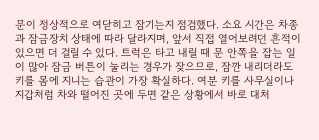문이 정상적으로 여닫히고 잠기는지 점검했다. 소요 시간은 차종과 잠금장치 상태에 따라 달라지며, 앞서 직접 열어보려던 흔적이 있으면 더 걸릴 수 있다. 트럭은 타고 내릴 때 문 안쪽을 잡는 일이 많아 잠금 버튼이 눌리는 경우가 잦으므로, 잠깐 내리더라도 키를 몸에 지니는 습관이 가장 확실하다. 여분 키를 사무실이나 지갑처럼 차와 떨어진 곳에 두면 같은 상황에서 바로 대처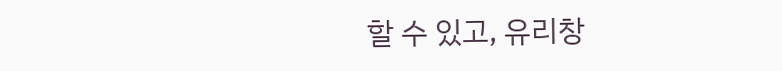할 수 있고, 유리창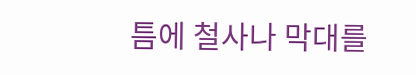틈에 철사나 막대를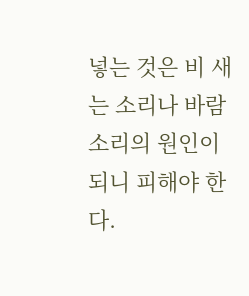넣는 것은 비 새는 소리나 바람 소리의 원인이 되니 피해야 한다.